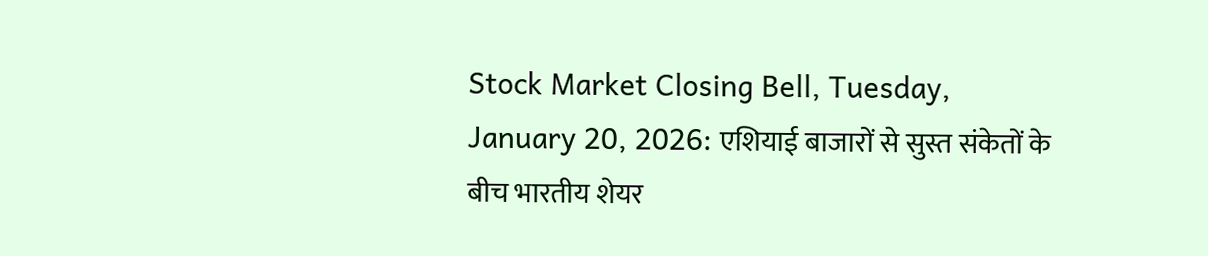Stock Market Closing Bell, Tuesday, January 20, 2026: एशियाई बाजारों से सुस्त संकेतों के बीच भारतीय शेयर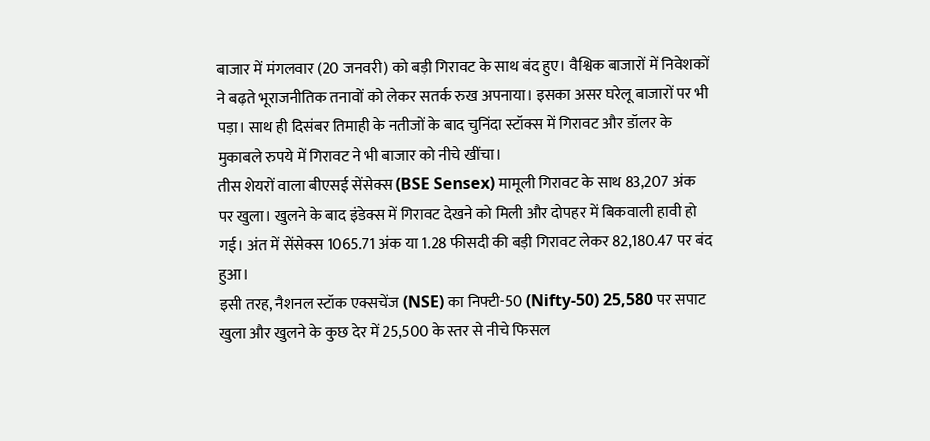बाजार में मंगलवार (20 जनवरी) को बड़ी गिरावट के साथ बंद हुए। वैश्विक बाजारों में निवेशकों ने बढ़ते भूराजनीतिक तनावों को लेकर सतर्क रुख अपनाया। इसका असर घरेलू बाजारों पर भी पड़ा। साथ ही दिसंबर तिमाही के नतीजों के बाद चुनिंदा स्टॉक्स में गिरावट और डॉलर के मुकाबले रुपये में गिरावट ने भी बाजार को नीचे खींचा।
तीस शेयरों वाला बीएसई सेंसेक्स (BSE Sensex) मामूली गिरावट के साथ 83,207 अंक पर खुला। खुलने के बाद इंडेक्स में गिरावट देखने को मिली और दोपहर में बिकवाली हावी हो गई। अंत में सेंसेक्स 1065.71 अंक या 1.28 फीसदी की बड़ी गिरावट लेकर 82,180.47 पर बंद हुआ।
इसी तरह, नैशनल स्टॉक एक्सचेंज (NSE) का निफ्टी-50 (Nifty-50) 25,580 पर सपाट खुला और खुलने के कुछ देर में 25,500 के स्तर से नीचे फिसल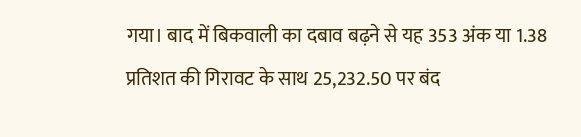गया। बाद में बिकवाली का दबाव बढ़ने से यह 353 अंक या 1.38 प्रतिशत की गिरावट के साथ 25,232.50 पर बंद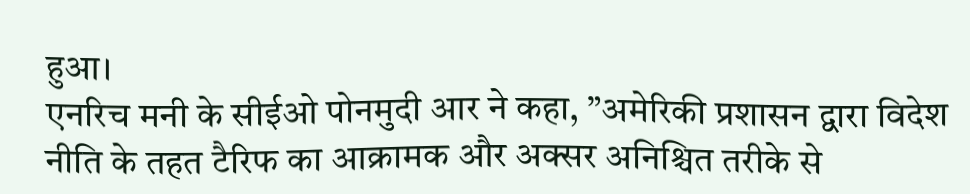हुआ।
एनरिच मनी के सीईओ पोनमुदी आर ने कहा, ”अमेरिकी प्रशासन द्वारा विदेश नीति के तहत टैरिफ का आक्रामक और अक्सर अनिश्चित तरीके से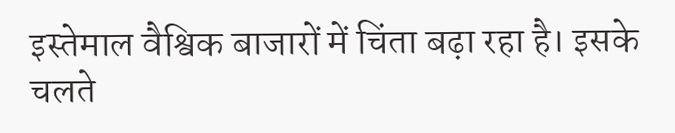इस्तेमाल वैश्विक बाजारों में चिंता बढ़ा रहा है। इसके चलते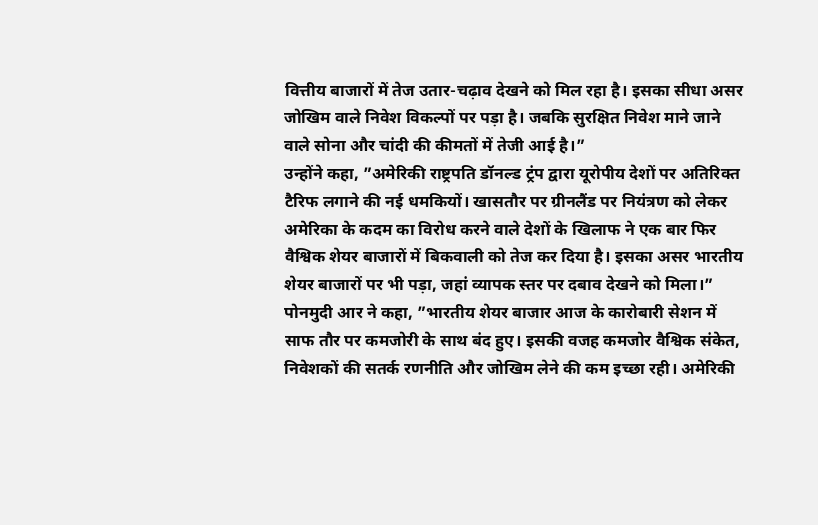वित्तीय बाजारों में तेज उतार-चढ़ाव देखने को मिल रहा है। इसका सीधा असर जोखिम वाले निवेश विकल्पों पर पड़ा है। जबकि सुरक्षित निवेश माने जाने वाले सोना और चांदी की कीमतों में तेजी आई है।”
उन्होंने कहा, ”अमेरिकी राष्ट्रपति डॉनल्ड ट्रंप द्वारा यूरोपीय देशों पर अतिरिक्त टैरिफ लगाने की नई धमकियों। खासतौर पर ग्रीनलैंड पर नियंत्रण को लेकर अमेरिका के कदम का विरोध करने वाले देशों के खिलाफ ने एक बार फिर वैश्विक शेयर बाजारों में बिकवाली को तेज कर दिया है। इसका असर भारतीय शेयर बाजारों पर भी पड़ा, जहां व्यापक स्तर पर दबाव देखने को मिला।”
पोनमुदी आर ने कहा, ”भारतीय शेयर बाजार आज के कारोबारी सेशन में साफ तौर पर कमजोरी के साथ बंद हुए। इसकी वजह कमजोर वैश्विक संकेत, निवेशकों की सतर्क रणनीति और जोखिम लेने की कम इच्छा रही। अमेरिकी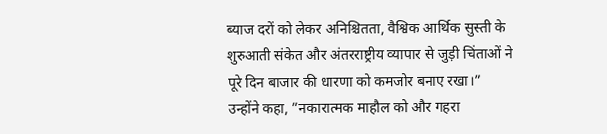ब्याज दरों को लेकर अनिश्चितता, वैश्विक आर्थिक सुस्ती के शुरुआती संकेत और अंतरराष्ट्रीय व्यापार से जुड़ी चिंताओं ने पूरे दिन बाजार की धारणा को कमजोर बनाए रखा।”
उन्होंने कहा, ”नकारात्मक माहौल को और गहरा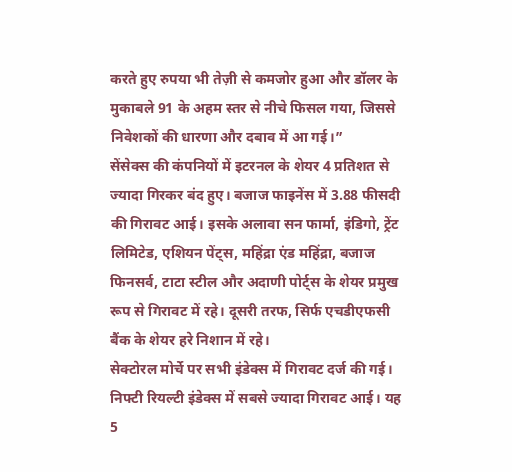करते हुए रुपया भी तेज़ी से कमजोर हुआ और डॉलर के मुकाबले 91 के अहम स्तर से नीचे फिसल गया, जिससे निवेशकों की धारणा और दबाव में आ गई।”
सेंसेक्स की कंपनियों में इटरनल के शेयर 4 प्रतिशत से ज्यादा गिरकर बंद हुए। बजाज फाइनेंस में 3.88 फीसदी की गिरावट आई। इसके अलावा सन फार्मा, इंडिगो, ट्रेंट लिमिटेड, एशियन पेंट्स, महिंद्रा एंड महिंद्रा, बजाज फिनसर्व, टाटा स्टील और अदाणी पोर्ट्स के शेयर प्रमुख रूप से गिरावट में रहे। दूसरी तरफ, सिर्फ एचडीएफसी बैंक के शेयर हरे निशान में रहे।
सेक्टोरल मोर्चे पर सभी इंडेक्स में गिरावट दर्ज की गई। निफ्टी रियल्टी इंडेक्स में सबसे ज्यादा गिरावट आई। यह 5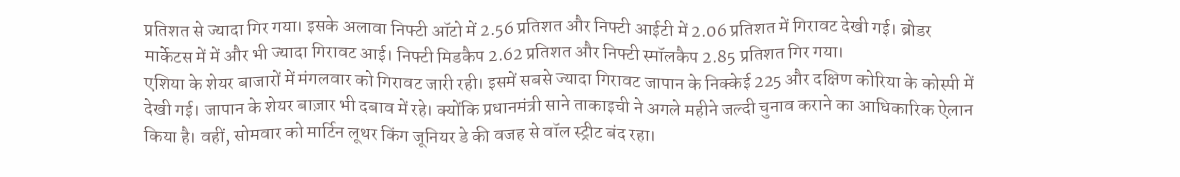प्रतिशत से ज्यादा गिर गया। इसके अलावा निफ्टी ऑटो में 2.56 प्रतिशत और निफ्टी आईटी में 2.06 प्रतिशत में गिरावट देखी गई। ब्रोडर मार्केटस में में और भी ज्यादा गिरावट आई। निफ्टी मिडकैप 2.62 प्रतिशत और निफ्टी स्मॉलकैप 2.85 प्रतिशत गिर गया।
एशिया के शेयर बाजारों में मंगलवार को गिरावट जारी रही। इसमें सबसे ज्यादा गिरावट जापान के निक्केई 225 और दक्षिण कोरिया के कोस्पी में देखी गई। जापान के शेयर बाज़ार भी दबाव में रहे। क्योंकि प्रधानमंत्री साने ताकाइची ने अगले महीने जल्दी चुनाव कराने का आधिकारिक ऐलान किया है। वहीं, सोमवार को मार्टिन लूथर किंग जूनियर डे की वजह से वॉल स्ट्रीट बंद रहा।